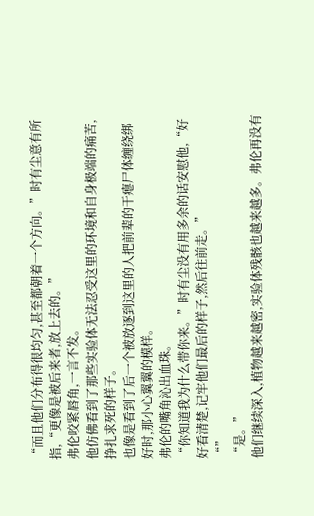“而且他们分布得很均匀,甚至都朝着一个方向。”时有尘意有所指,“更像是被后来者,放上去的。”
弗伦咬紧唇角,一言不发。
他仿佛看到了那些实验体无法忍受这里的环境和自身极端的痛苦,挣扎求死的样子。
也像是看到了后一个被放逐到这里的人把前辈的干瘪尸体缠绕绑好时,那小心翼翼的模样。
弗伦的嘴角沁出血珠。
“你知道我为什么带你来。”时有尘没有用多余的话安慰他,“好好看清楚,记牢他们最后的样子,然后往前走。”
“”
“是。”
他们继续深入,植物越来越密,实验体残骸也越来越多。弗伦再没有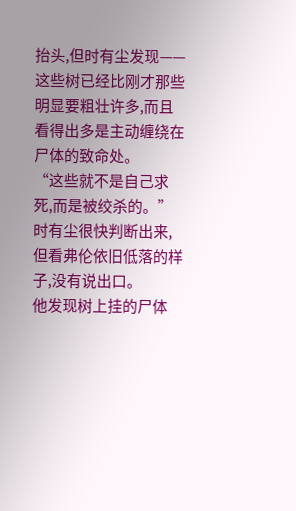抬头,但时有尘发现——这些树已经比刚才那些明显要粗壮许多,而且看得出多是主动缠绕在尸体的致命处。
“这些就不是自己求死,而是被绞杀的。”时有尘很快判断出来,但看弗伦依旧低落的样子,没有说出口。
他发现树上挂的尸体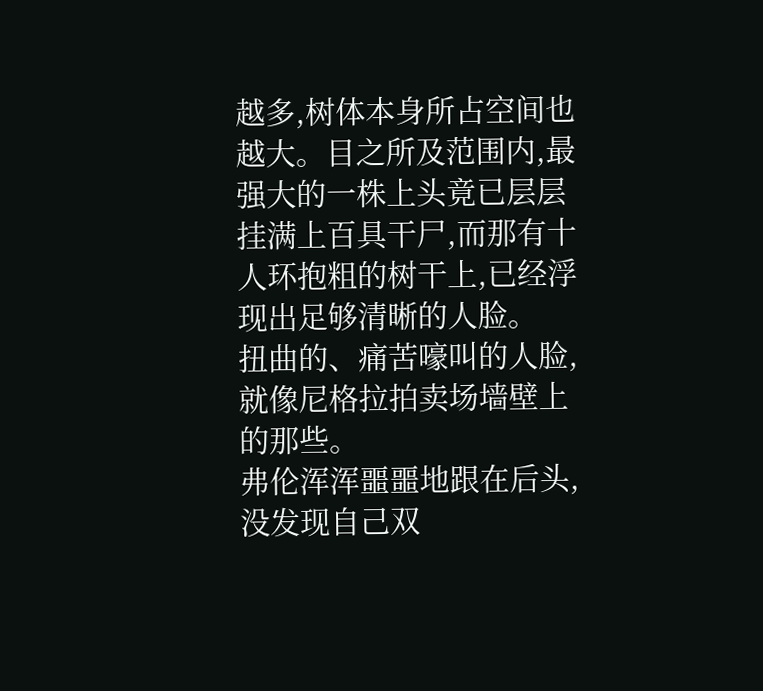越多,树体本身所占空间也越大。目之所及范围内,最强大的一株上头竟已层层挂满上百具干尸,而那有十人环抱粗的树干上,已经浮现出足够清晰的人脸。
扭曲的、痛苦嚎叫的人脸,就像尼格拉拍卖场墙壁上的那些。
弗伦浑浑噩噩地跟在后头,没发现自己双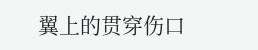翼上的贯穿伤口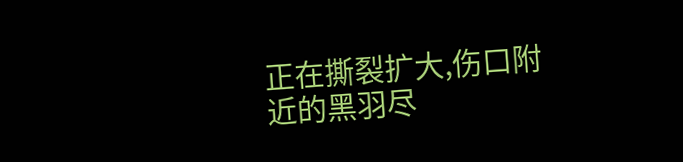正在撕裂扩大,伤口附近的黑羽尽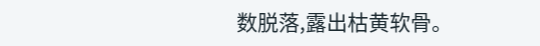数脱落,露出枯黄软骨。